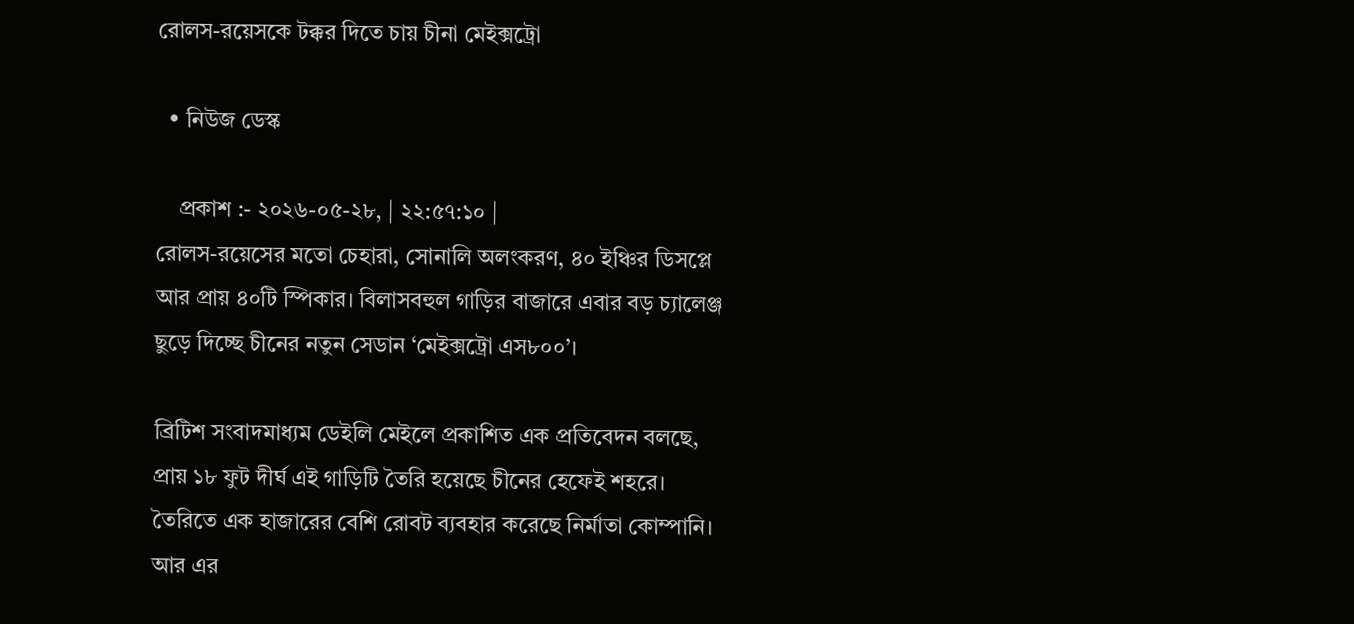রোলস-রয়েসকে টক্কর দিতে চায় চীনা মেইক্সট্রো

  • নিউজ ডেস্ক

    প্রকাশ :- ২০২৬-০৫-২৮, | ২২:৫৭:১০ |
রোলস-রয়েসের মতো চেহারা, সোনালি অলংকরণ, ৪০ ইঞ্চির ডিসপ্লে আর প্রায় ৪০টি স্পিকার। বিলাসবহুল গাড়ির বাজারে এবার বড় চ্যালেঞ্জ ছুড়ে দিচ্ছে চীনের নতুন সেডান ‘মেইক্সট্রো এস৮০০’।

ব্রিটিশ সংবাদমাধ্যম ডেইলি মেইলে প্রকাশিত এক প্রতিবেদন বলছে, প্রায় ১৮ ফুট দীর্ঘ এই গাড়িটি তৈরি হয়েছে চীনের হেফেই শহরে। তৈরিতে এক হাজারের বেশি রোবট ব্যবহার করেছে নির্মাতা কোম্পানি। আর এর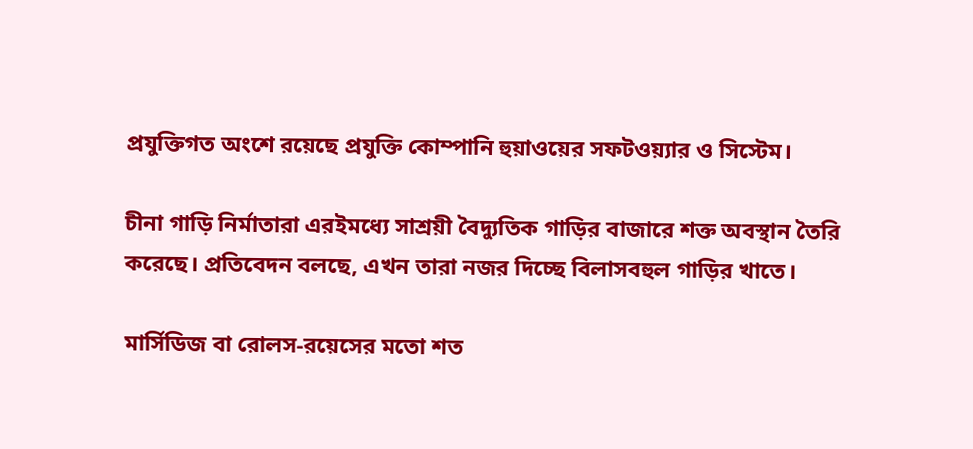প্রযুক্তিগত অংশে রয়েছে প্রযুক্তি কোম্পানি হুয়াওয়ের সফটওয়্যার ও সিস্টেম।

চীনা গাড়ি নির্মাতারা এরইমধ্যে সাশ্রয়ী বৈদ্যুতিক গাড়ির বাজারে শক্ত অবস্থান তৈরি করেছে। প্রতিবেদন বলছে, এখন তারা নজর দিচ্ছে বিলাসবহুল গাড়ির খাতে।

মার্সিডিজ বা রোলস-রয়েসের মতো শত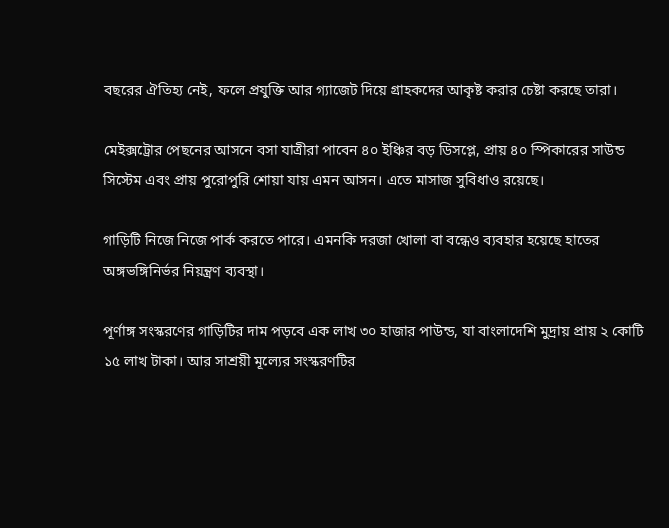বছরের ঐতিহ্য নেই, ফলে প্রযুক্তি আর গ্যাজেট দিয়ে গ্রাহকদের আকৃষ্ট করার চেষ্টা করছে তারা।

মেইক্সট্রোর পেছনের আসনে বসা যাত্রীরা পাবেন ৪০ ইঞ্চির বড় ডিসপ্লে, প্রায় ৪০ স্পিকারের সাউন্ড সিস্টেম এবং প্রায় পুরোপুরি শোয়া যায় এমন আসন। এতে মাসাজ সুবিধাও রয়েছে।

গাড়িটি নিজে নিজে পার্ক করতে পারে। এমনকি দরজা খোলা বা বন্ধেও ব্যবহার হয়েছে হাতের অঙ্গভঙ্গিনির্ভর নিয়ন্ত্রণ ব্যবস্থা।

পূর্ণাঙ্গ সংস্করণের গাড়িটির দাম পড়বে এক লাখ ৩০ হাজার পাউন্ড, যা বাংলাদেশি মুদ্রায় প্রায় ২ কোটি ১৫ লাখ টাকা। আর সাশ্রয়ী মূল্যের সংস্করণটির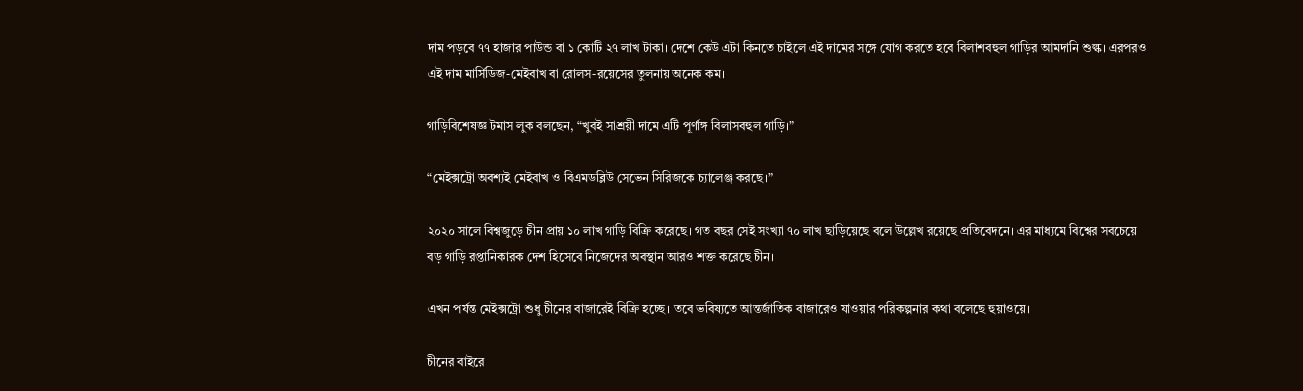দাম পড়বে ৭৭ হাজার পাউন্ড বা ১ কোটি ২৭ লাখ টাকা। দেশে কেউ এটা কিনতে চাইলে এই দামের সঙ্গে যোগ করতে হবে বিলাশবহুল গাড়ির আমদানি শুল্ক। এরপরও এই দাম মার্সিডিজ-মেইবাখ বা রোলস-রয়েসের তুলনায় অনেক কম।

গাড়িবিশেষজ্ঞ টমাস লুক বলছেন, “খুবই সাশ্রয়ী দামে এটি পূর্ণাঙ্গ বিলাসবহুল গাড়ি।”

“মেইক্সট্রো অবশ্যই মেইবাখ ও বিএমডব্লিউ সেভেন সিরিজকে চ্যালেঞ্জ করছে।”

২০২০ সালে বিশ্বজুড়ে চীন প্রায় ১০ লাখ গাড়ি বিক্রি করেছে। গত বছর সেই সংখ্যা ৭০ লাখ ছাড়িয়েছে বলে উল্লেখ রয়েছে প্রতিবেদনে। এর মাধ্যমে বিশ্বের সবচেয়ে বড় গাড়ি রপ্তানিকারক দেশ হিসেবে নিজেদের অবস্থান আরও শক্ত করেছে চীন।

এখন পর্যন্ত মেইক্সট্রো শুধু চীনের বাজারেই বিক্রি হচ্ছে। তবে ভবিষ্যতে আন্তর্জাতিক বাজারেও যাওয়ার পরিকল্পনার কথা বলেছে হুয়াওয়ে।

চীনের বাইরে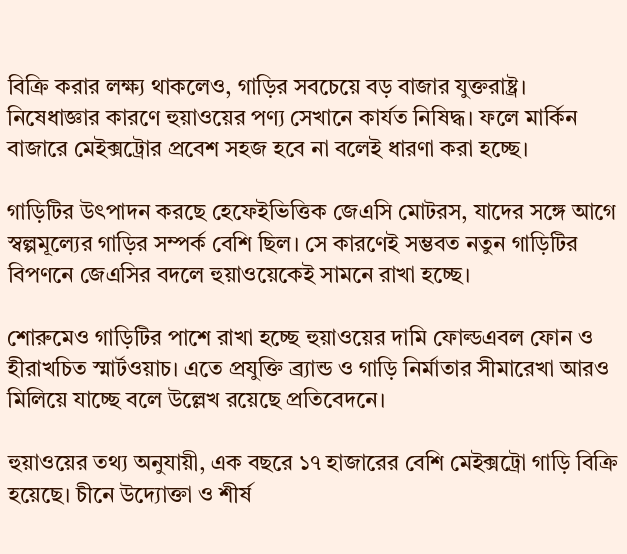বিক্রি করার লক্ষ্য থাকলেও, গাড়ির সবচেয়ে বড় বাজার যুক্তরাষ্ট্র। নিষেধাজ্ঞার কারণে হুয়াওয়ের পণ্য সেখানে কার্যত নিষিদ্ধ। ফলে মার্কিন বাজারে মেইক্সট্রোর প্রবেশ সহজ হবে না বলেই ধারণা করা হচ্ছে।

গাড়িটির উৎপাদন করছে হেফেইভিত্তিক জেএসি মোটরস, যাদের সঙ্গে আগে স্বল্পমূল্যের গাড়ির সম্পর্ক বেশি ছিল। সে কারণেই সম্ভবত নতুন গাড়িটির বিপণনে জেএসির বদলে হুয়াওয়েকেই সামনে রাখা হচ্ছে।

শোরুমেও গাড়িটির পাশে রাখা হচ্ছে হুয়াওয়ের দামি ফোল্ডএবল ফোন ও হীরাখচিত স্মার্টওয়াচ। এতে প্রযুক্তি ব্র্যান্ড ও গাড়ি নির্মাতার সীমারেখা আরও মিলিয়ে যাচ্ছে বলে উল্লেখ রয়েছে প্রতিবেদনে।

হুয়াওয়ের তথ্য অনুযায়ী, এক বছরে ১৭ হাজারের বেশি মেইক্সট্রো গাড়ি বিক্রি হয়েছে। চীনে উদ্যোক্তা ও শীর্ষ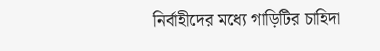নির্বাহীদের মধ্যে গাড়িটির চাহিদা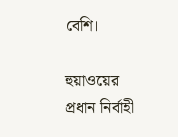বেশি।

হুয়াওয়ের প্রধান নির্বাহী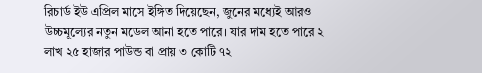রিচার্ড ইউ এপ্রিল মাসে ইঙ্গিত দিয়েছেন, জুনের মধ্যেই আরও উচ্চমূল্যের নতুন মডেল আনা হতে পারে। যার দাম হতে পারে ২ লাখ ২৫ হাজার পাউন্ড বা প্রায় ৩ কোটি ৭২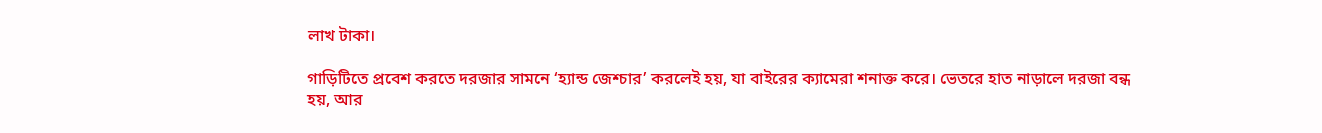লাখ টাকা।

গাড়িটিতে প্রবেশ করতে দরজার সামনে ‘হ্যান্ড জেশ্চার’ করলেই হয়, যা বাইরের ক্যামেরা শনাক্ত করে। ভেতরে হাত নাড়ালে দরজা বন্ধ হয়, আর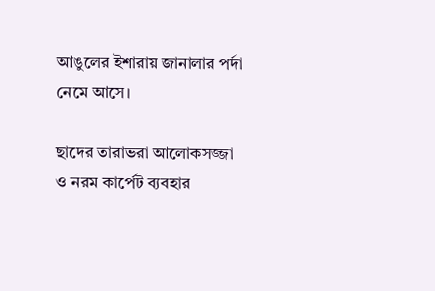আঙুলের ইশারায় জানালার পর্দা নেমে আসে।

ছাদের তারাভরা আলোকসজ্জা ও নরম কার্পেট ব্যবহার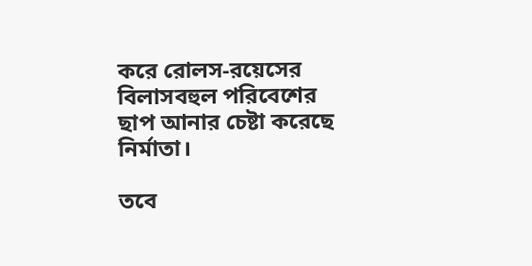করে রোলস-রয়েসের বিলাসবহুল পরিবেশের ছাপ আনার চেষ্টা করেছে নির্মাতা।

তবে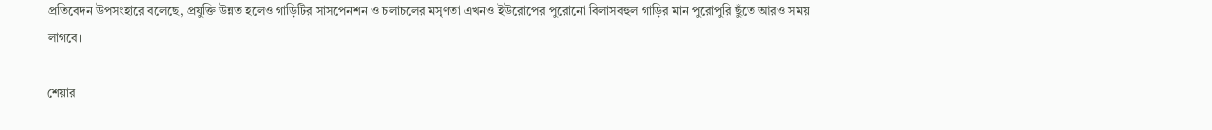প্রতিবেদন উপসংহারে বলেছে, প্রযুক্তি উন্নত হলেও গাড়িটির সাসপেনশন ও চলাচলের মসৃণতা এখনও ইউরোপের পুরোনো বিলাসবহুল গাড়ির মান পুরোপুরি ছুঁতে আরও সময় লাগবে।

শেয়ার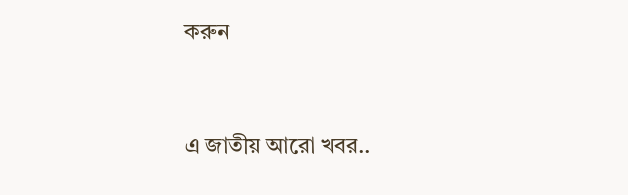করুন



এ জাতীয় আরো খবর..